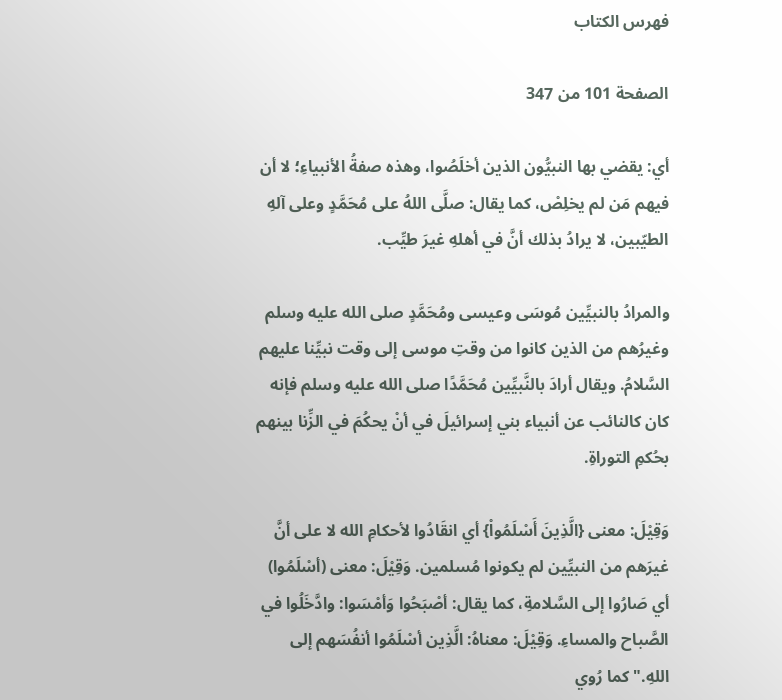فهرس الكتاب

الصفحة 101 من 347

أي: يقضي بها النبيُّون الذين أخلَصُوا، وهذه صفةُ الأنبياءِ؛ لا أن فيهم مَن لم يخلِصْ، كما يقال: صلَّى اللهُ على مُحَمَّدٍ وعلى آلهِ الطيّبين، لا يرادُ بذلك أنَّ في أهلهِ غيرَ طيِّب.

والمرادُ بالنبيِّين مُوسَى وعيسى ومُحَمَّدٍ صلى الله عليه وسلم وغيرُهم من الذين كانوا من وقتِ موسى إلى وقت نبيِّنا عليهم السَّلامُ. ويقال أرادَ بالنَّبيِّين مُحَمَّدًا صلى الله عليه وسلم فإنه كان كالنائب عن أنبياء بني إسرائيلَ في أنْ يحكُمَ في الزِّنا بينهم بحُكمِ التوراةِ.

وَقِيْلَ: معنى {الَّذِينَ أَسْلَمُواْ} أي انقَادُوا لأحكامِ الله لا على أنَّ غيرَهم من النبيِّين لم يكونوا مُسلمين. وَقِيْلَ: معنى (أسْلَمُوا) أي صَارُوا إلى السَّلامةِ، كما يقال: أصْبَحُوا وَأمْسَوا: وادَّخَلُوا في الصَّباح والمساءِ. وَقِيْلَ: معناهُ: الَّذِين أسْلَمُوا أنفُسَهم إلى اللهِ."كما رُوي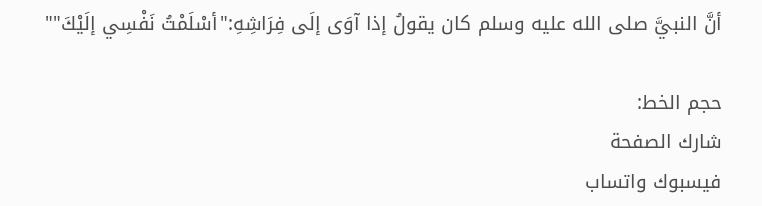أنَّ النبيَّ صلى الله عليه وسلم كان يقولُ إذا آوَى إلَى فِرَاشِهِ:"أسْلَمْتُ نَفْسِي إلَيْكَ""

حجم الخط:
شارك الصفحة
فيسبوك واتساب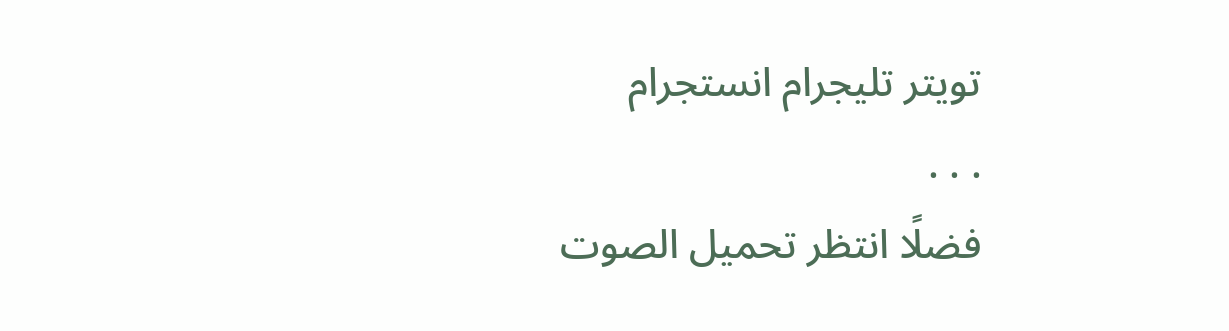تويتر تليجرام انستجرام
. . .
فضلًا انتظر تحميل الصوت